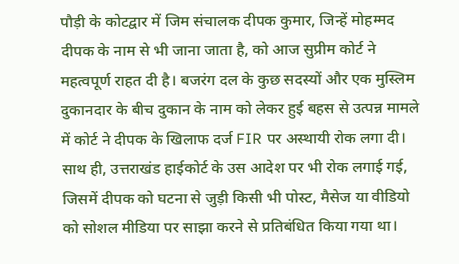पौड़ी के कोटद्वार में जिम संचालक दीपक कुमार, जिन्हें मोहम्मद दीपक के नाम से भी जाना जाता है, को आज सुप्रीम कोर्ट ने महत्वपूर्ण राहत दी है। बजरंग दल के कुछ सदस्यों और एक मुस्लिम दुकानदार के बीच दुकान के नाम को लेकर हुई बहस से उत्पन्न मामले में कोर्ट ने दीपक के खिलाफ दर्ज FIR पर अस्थायी रोक लगा दी। साथ ही, उत्तराखंड हाईकोर्ट के उस आदेश पर भी रोक लगाई गई, जिसमें दीपक को घटना से जुड़ी किसी भी पोस्ट, मैसेज या वीडियो को सोशल मीडिया पर साझा करने से प्रतिबंधित किया गया था।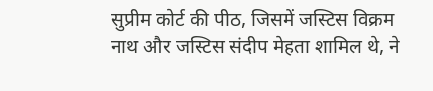सुप्रीम कोर्ट की पीठ, जिसमें जस्टिस विक्रम नाथ और जस्टिस संदीप मेहता शामिल थे, ने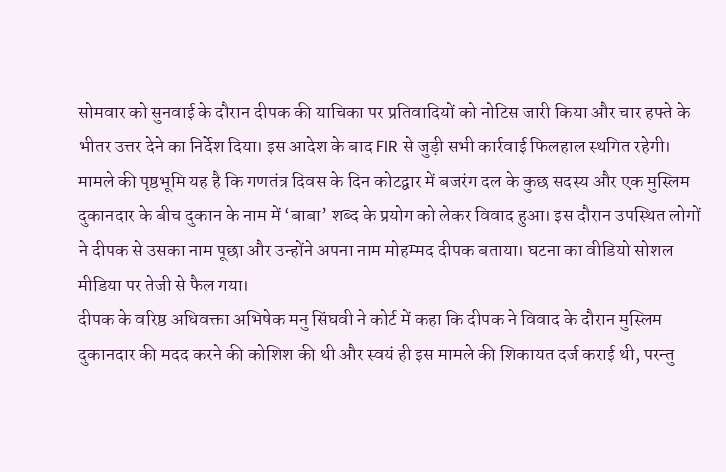सोमवार को सुनवाई के दौरान दीपक की याचिका पर प्रतिवादियों को नोटिस जारी किया और चार हफ्ते के भीतर उत्तर देने का निर्देश दिया। इस आदेश के बाद FIR से जुड़ी सभी कार्रवाई फिलहाल स्थगित रहेगी।
मामले की पृष्ठभूमि यह है कि गणतंत्र दिवस के दिन कोटद्वार में बजरंग दल के कुछ सदस्य और एक मुस्लिम दुकानदार के बीच दुकान के नाम में ‘बाबा’ शब्द के प्रयोग को लेकर विवाद हुआ। इस दौरान उपस्थित लोगों ने दीपक से उसका नाम पूछा और उन्होंने अपना नाम मोहम्मद दीपक बताया। घटना का वीडियो सोशल मीडिया पर तेजी से फैल गया।
दीपक के वरिष्ठ अधिवक्ता अभिषेक मनु सिंघवी ने कोर्ट में कहा कि दीपक ने विवाद के दौरान मुस्लिम दुकानदार की मदद करने की कोशिश की थी और स्वयं ही इस मामले की शिकायत दर्ज कराई थी, परन्तु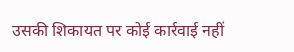उसकी शिकायत पर कोई कार्रवाई नहीं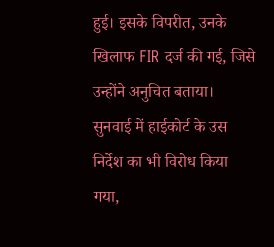हुई। इसके विपरीत, उनके खिलाफ FIR दर्ज की गई, जिसे उन्होंने अनुचित बताया।
सुनवाई में हाईकोर्ट के उस निर्देश का भी विरोध किया गया,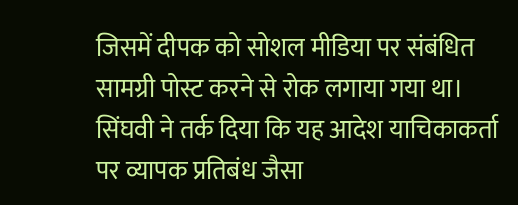जिसमें दीपक को सोशल मीडिया पर संबंधित सामग्री पोस्ट करने से रोक लगाया गया था। सिंघवी ने तर्क दिया कि यह आदेश याचिकाकर्ता पर व्यापक प्रतिबंध जैसा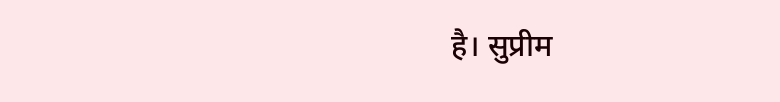है। सुप्रीम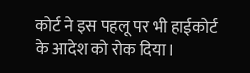कोर्ट ने इस पहलू पर भी हाईकोर्ट के आदेश को रोक दिया।